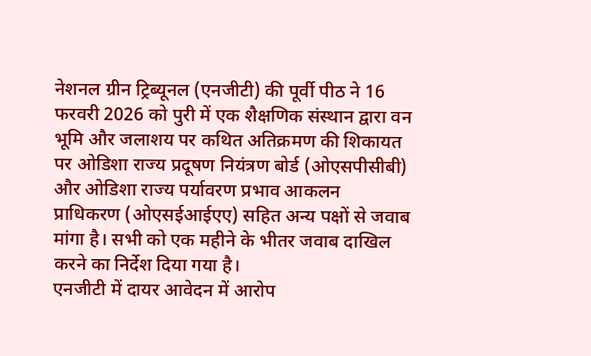नेशनल ग्रीन ट्रिब्यूनल (एनजीटी) की पूर्वी पीठ ने 16 फरवरी 2026 को पुरी में एक शैक्षणिक संस्थान द्वारा वन भूमि और जलाशय पर कथित अतिक्रमण की शिकायत पर ओडिशा राज्य प्रदूषण नियंत्रण बोर्ड (ओएसपीसीबी) और ओडिशा राज्य पर्यावरण प्रभाव आकलन प्राधिकरण (ओएसईआईएए) सहित अन्य पक्षों से जवाब मांगा है। सभी को एक महीने के भीतर जवाब दाखिल करने का निर्देश दिया गया है।
एनजीटी में दायर आवेदन में आरोप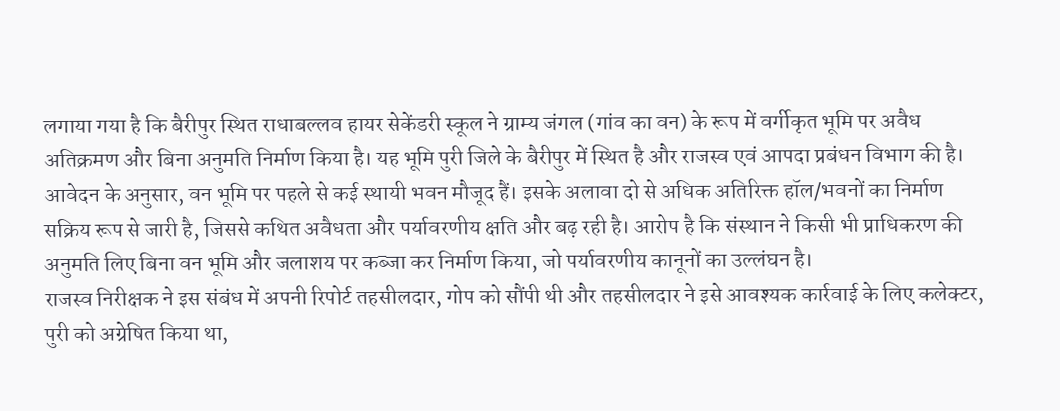लगाया गया है कि बैरीपुर स्थित राधाबल्लव हायर सेकेंडरी स्कूल ने ग्राम्य जंगल (गांव का वन) के रूप में वर्गीकृत भूमि पर अवैध अतिक्रमण और बिना अनुमति निर्माण किया है। यह भूमि पुरी जिले के बैरीपुर में स्थित है और राजस्व एवं आपदा प्रबंधन विभाग की है।
आवेदन के अनुसार, वन भूमि पर पहले से कई स्थायी भवन मौजूद हैं। इसके अलावा दो से अधिक अतिरिक्त हॉल/भवनों का निर्माण सक्रिय रूप से जारी है, जिससे कथित अवैधता और पर्यावरणीय क्षति और बढ़ रही है। आरोप है कि संस्थान ने किसी भी प्राधिकरण की अनुमति लिए बिना वन भूमि और जलाशय पर कब्जा कर निर्माण किया, जो पर्यावरणीय कानूनों का उल्लंघन है।
राजस्व निरीक्षक ने इस संबंध में अपनी रिपोर्ट तहसीलदार, गोप को सौंपी थी और तहसीलदार ने इसे आवश्यक कार्रवाई के लिए कलेक्टर, पुरी को अग्रेषित किया था,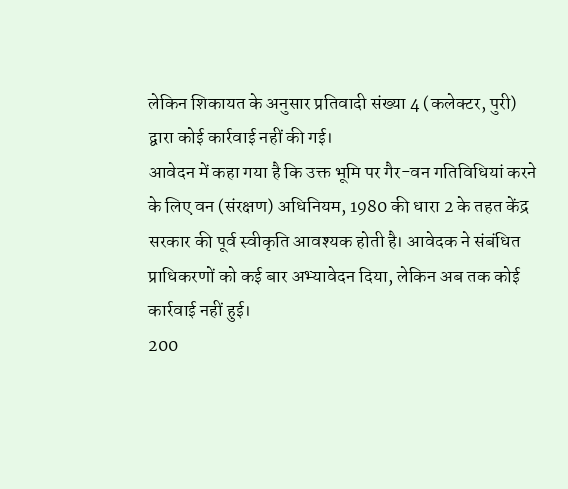लेकिन शिकायत के अनुसार प्रतिवादी संख्या 4 (कलेक्टर, पुरी) द्वारा कोई कार्रवाई नहीं की गई।
आवेदन में कहा गया है कि उक्त भूमि पर गैर-वन गतिविधियां करने के लिए वन (संरक्षण) अधिनियम, 1980 की धारा 2 के तहत केंद्र सरकार की पूर्व स्वीकृति आवश्यक होती है। आवेदक ने संबंधित प्राधिकरणों को कई बार अभ्यावेदन दिया, लेकिन अब तक कोई कार्रवाई नहीं हुई।
200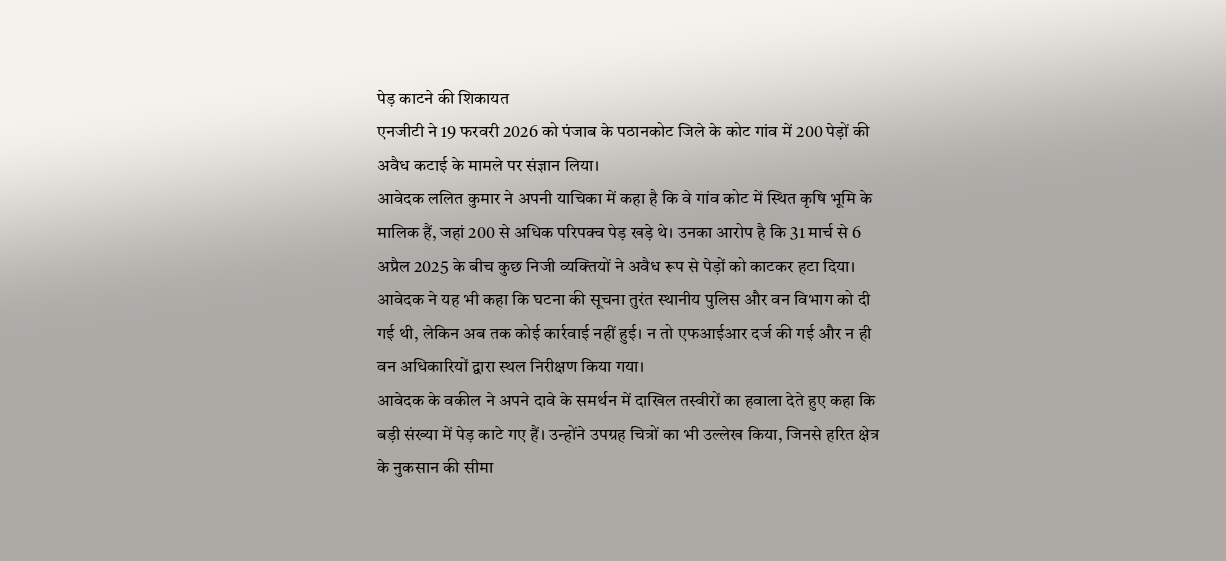पेड़ काटने की शिकायत
एनजीटी ने 19 फरवरी 2026 को पंजाब के पठानकोट जिले के कोट गांव में 200 पेड़ों की अवैध कटाई के मामले पर संज्ञान लिया।
आवेदक ललित कुमार ने अपनी याचिका में कहा है कि वे गांव कोट में स्थित कृषि भूमि के मालिक हैं, जहां 200 से अधिक परिपक्व पेड़ खड़े थे। उनका आरोप है कि 31 मार्च से 6 अप्रैल 2025 के बीच कुछ निजी व्यक्तियों ने अवैध रूप से पेड़ों को काटकर हटा दिया।
आवेदक ने यह भी कहा कि घटना की सूचना तुरंत स्थानीय पुलिस और वन विभाग को दी गई थी, लेकिन अब तक कोई कार्रवाई नहीं हुई। न तो एफआईआर दर्ज की गई और न ही वन अधिकारियों द्वारा स्थल निरीक्षण किया गया।
आवेदक के वकील ने अपने दावे के समर्थन में दाखिल तस्वीरों का हवाला देते हुए कहा कि बड़ी संख्या में पेड़ काटे गए हैं। उन्होंने उपग्रह चित्रों का भी उल्लेख किया, जिनसे हरित क्षेत्र के नुकसान की सीमा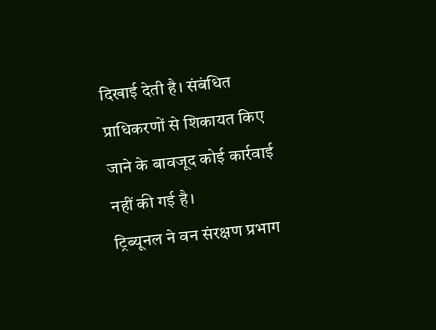दिखाई देती है। संबंधित प्राधिकरणों से शिकायत किए जाने के बावजूद कोई कार्रवाई नहीं की गई है।
ट्रिब्यूनल ने वन संरक्षण प्रभाग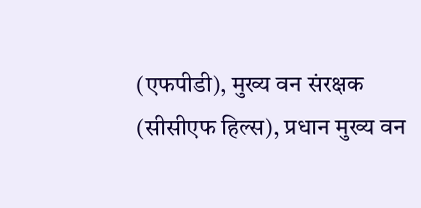(एफपीडी), मुख्य वन संरक्षक (सीसीएफ हिल्स), प्रधान मुख्य वन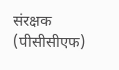संरक्षक (पीसीसीएफ)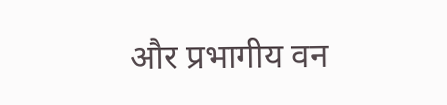और प्रभागीय वन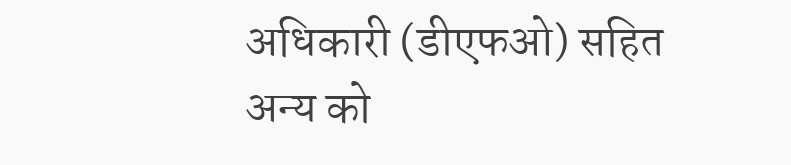अधिकारी (डीएफओ) सहित अन्य को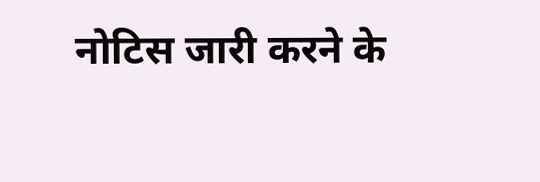नोटिस जारी करने के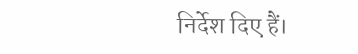निर्देश दिए हैं।